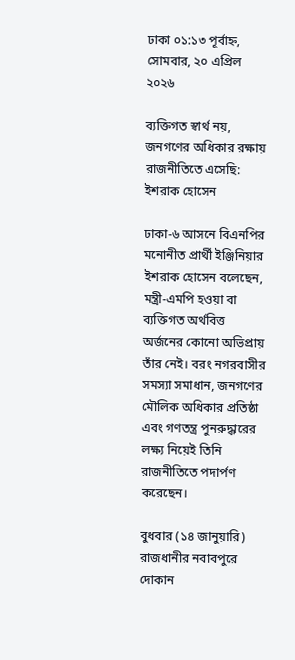ঢাকা ০১:১৩ পূর্বাহ্ন, সোমবার, ২০ এপ্রিল ২০২৬

ব্যক্তিগত স্বার্থ নয়, জনগণের অধিকার রক্ষায় রাজনীতিতে এসেছি: ইশরাক হোসেন

ঢাকা-৬ আসনে বিএনপির মনোনীত প্রার্থী ইঞ্জিনিয়ার ইশরাক হোসেন বলেছেন, মন্ত্রী-এমপি হওয়া বা ব্যক্তিগত অর্থবিত্ত অর্জনের কোনো অভিপ্রায় তাঁর নেই। বরং নগরবাসীর সমস্যা সমাধান, জনগণের মৌলিক অধিকার প্রতিষ্ঠা এবং গণতন্ত্র পুনরুদ্ধারের লক্ষ্য নিয়েই তিনি রাজনীতিতে পদার্পণ করেছেন।

বুধবার (১৪ জানুয়ারি) রাজধানীর নবাবপুরে দোকান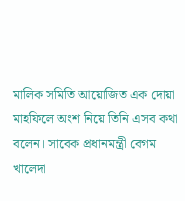মালিক সমিতি আয়োজিত এক দোয়া মাহফিলে অংশ নিয়ে তিনি এসব কথা বলেন। সাবেক প্রধানমন্ত্রী বেগম খালেদা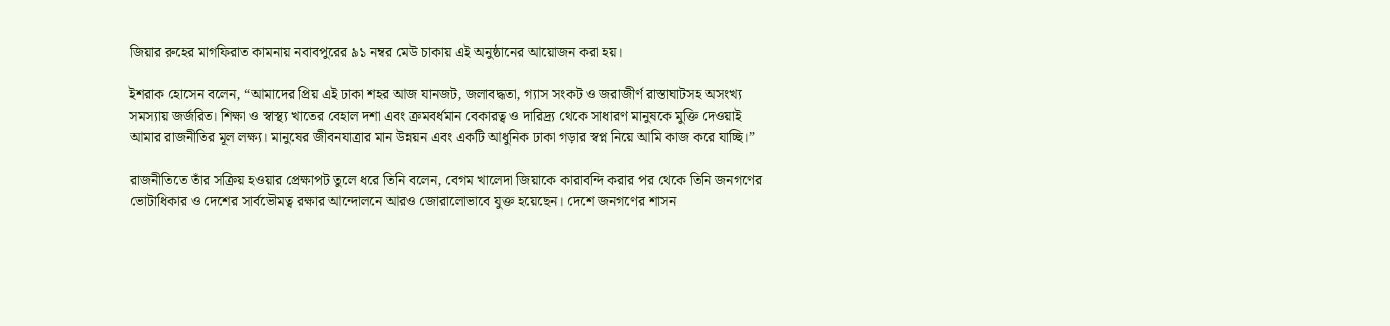জিয়ার রুহের মাগফিরাত কামনায় নবাবপুরের ৯১ নম্বর মেউ চাকায় এই অনুষ্ঠানের আয়োজন করা হয়।

ইশরাক হোসেন বলেন, “আমাদের প্রিয় এই ঢাকা শহর আজ যানজট, জলাবদ্ধতা, গ্যাস সংকট ও জরাজীর্ণ রাস্তাঘাটসহ অসংখ্য সমস্যায় জর্জরিত। শিক্ষা ও স্বাস্থ্য খাতের বেহাল দশা এবং ক্রমবর্ধমান বেকারত্ব ও দারিদ্র্য থেকে সাধারণ মানুষকে মুক্তি দেওয়াই আমার রাজনীতির মূল লক্ষ্য। মানুষের জীবনযাত্রার মান উন্নয়ন এবং একটি আধুনিক ঢাকা গড়ার স্বপ্ন নিয়ে আমি কাজ করে যাচ্ছি।”

রাজনীতিতে তাঁর সক্রিয় হওয়ার প্রেক্ষাপট তুলে ধরে তিনি বলেন, বেগম খালেদা জিয়াকে কারাবন্দি করার পর থেকে তিনি জনগণের ভোটাধিকার ও দেশের সার্বভৌমত্ব রক্ষার আন্দোলনে আরও জোরালোভাবে যুক্ত হয়েছেন। দেশে জনগণের শাসন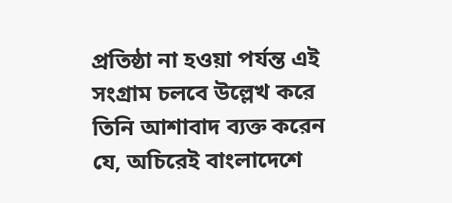প্রতিষ্ঠা না হওয়া পর্যন্ত এই সংগ্রাম চলবে উল্লেখ করে তিনি আশাবাদ ব্যক্ত করেন যে, অচিরেই বাংলাদেশে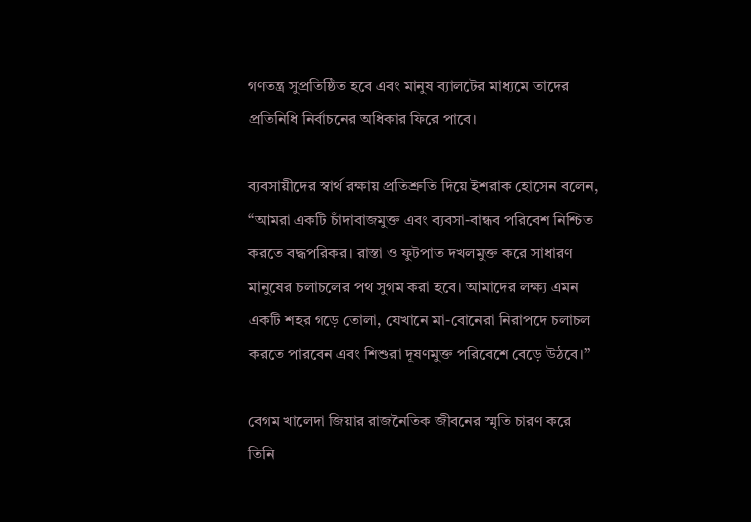গণতন্ত্র সুপ্রতিষ্ঠিত হবে এবং মানুষ ব্যালটের মাধ্যমে তাদের প্রতিনিধি নির্বাচনের অধিকার ফিরে পাবে।

ব্যবসায়ীদের স্বার্থ রক্ষায় প্রতিশ্রুতি দিয়ে ইশরাক হোসেন বলেন, “আমরা একটি চাঁদাবাজমুক্ত এবং ব্যবসা-বান্ধব পরিবেশ নিশ্চিত করতে বদ্ধপরিকর। রাস্তা ও ফুটপাত দখলমুক্ত করে সাধারণ মানুষের চলাচলের পথ সুগম করা হবে। আমাদের লক্ষ্য এমন একটি শহর গড়ে তোলা, যেখানে মা-বোনেরা নিরাপদে চলাচল করতে পারবেন এবং শিশুরা দূষণমুক্ত পরিবেশে বেড়ে উঠবে।”

বেগম খালেদা জিয়ার রাজনৈতিক জীবনের স্মৃতি চারণ করে তিনি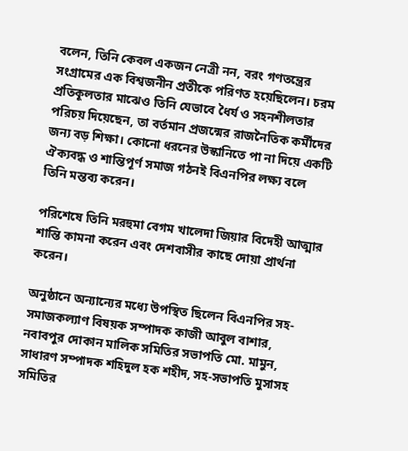বলেন, তিনি কেবল একজন নেত্রী নন, বরং গণতন্ত্রের সংগ্রামের এক বিশ্বজনীন প্রতীকে পরিণত হয়েছিলেন। চরম প্রতিকূলতার মাঝেও তিনি যেভাবে ধৈর্য ও সহনশীলতার পরিচয় দিয়েছেন, তা বর্তমান প্রজন্মের রাজনৈতিক কর্মীদের জন্য বড় শিক্ষা। কোনো ধরনের উস্কানিতে পা না দিয়ে একটি ঐক্যবদ্ধ ও শান্তিপূর্ণ সমাজ গঠনই বিএনপির লক্ষ্য বলে তিনি মন্তব্য করেন।

পরিশেষে তিনি মরহুমা বেগম খালেদা জিয়ার বিদেহী আত্মার শান্তি কামনা করেন এবং দেশবাসীর কাছে দোয়া প্রার্থনা করেন।

অনুষ্ঠানে অন্যান্যের মধ্যে উপস্থিত ছিলেন বিএনপির সহ-সমাজকল্যাণ বিষয়ক সম্পাদক কাজী আবুল বাশার, নবাবপুর দোকান মালিক সমিতির সভাপতি মো. মামুন, সাধারণ সম্পাদক শহিদুল হক শহীদ, সহ-সভাপতি মুসাসহ সমিতির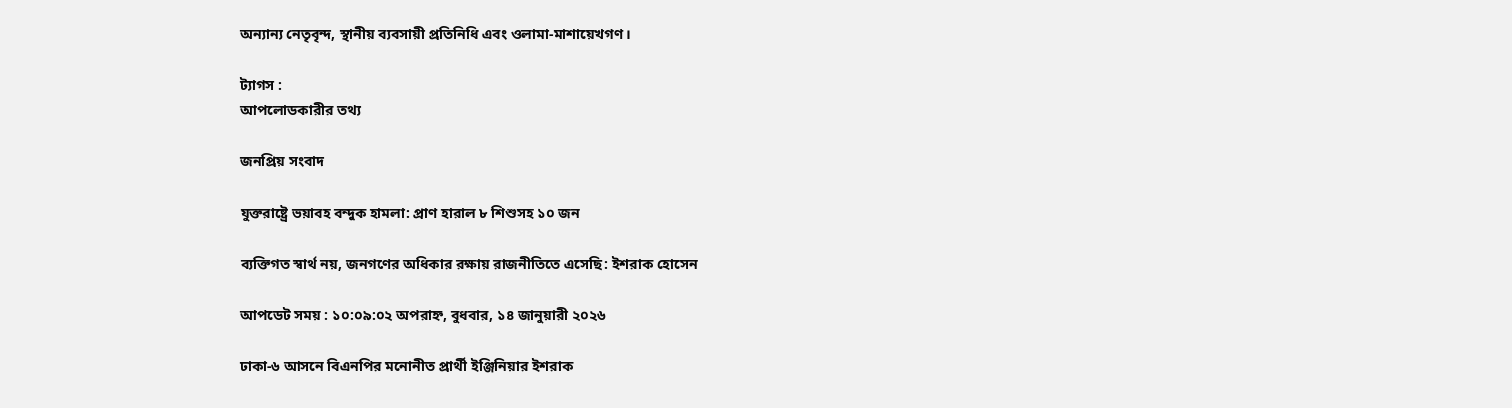অন্যান্য নেতৃবৃন্দ, স্থানীয় ব্যবসায়ী প্রতিনিধি এবং ওলামা-মাশায়েখগণ।

ট্যাগস :
আপলোডকারীর তথ্য

জনপ্রিয় সংবাদ

যুক্তরাষ্ট্রে ভয়াবহ বন্দুক হামলা: প্রাণ হারাল ৮ শিশুসহ ১০ জন

ব্যক্তিগত স্বার্থ নয়, জনগণের অধিকার রক্ষায় রাজনীতিতে এসেছি: ইশরাক হোসেন

আপডেট সময় : ১০:০৯:০২ অপরাহ্ন, বুধবার, ১৪ জানুয়ারী ২০২৬

ঢাকা-৬ আসনে বিএনপির মনোনীত প্রার্থী ইঞ্জিনিয়ার ইশরাক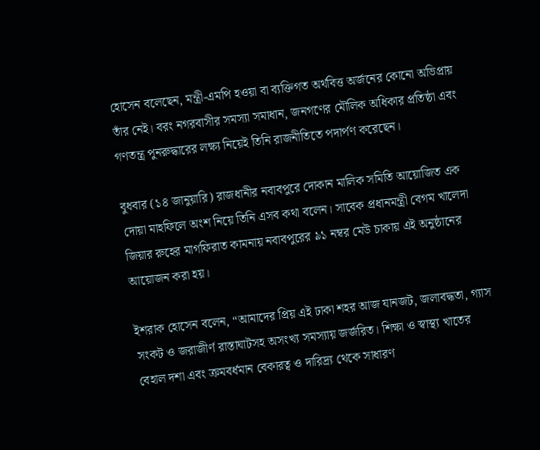হোসেন বলেছেন, মন্ত্রী-এমপি হওয়া বা ব্যক্তিগত অর্থবিত্ত অর্জনের কোনো অভিপ্রায় তাঁর নেই। বরং নগরবাসীর সমস্যা সমাধান, জনগণের মৌলিক অধিকার প্রতিষ্ঠা এবং গণতন্ত্র পুনরুদ্ধারের লক্ষ্য নিয়েই তিনি রাজনীতিতে পদার্পণ করেছেন।

বুধবার (১৪ জানুয়ারি) রাজধানীর নবাবপুরে দোকান মালিক সমিতি আয়োজিত এক দোয়া মাহফিলে অংশ নিয়ে তিনি এসব কথা বলেন। সাবেক প্রধানমন্ত্রী বেগম খালেদা জিয়ার রুহের মাগফিরাত কামনায় নবাবপুরের ৯১ নম্বর মেউ চাকায় এই অনুষ্ঠানের আয়োজন করা হয়।

ইশরাক হোসেন বলেন, “আমাদের প্রিয় এই ঢাকা শহর আজ যানজট, জলাবদ্ধতা, গ্যাস সংকট ও জরাজীর্ণ রাস্তাঘাটসহ অসংখ্য সমস্যায় জর্জরিত। শিক্ষা ও স্বাস্থ্য খাতের বেহাল দশা এবং ক্রমবর্ধমান বেকারত্ব ও দারিদ্র্য থেকে সাধারণ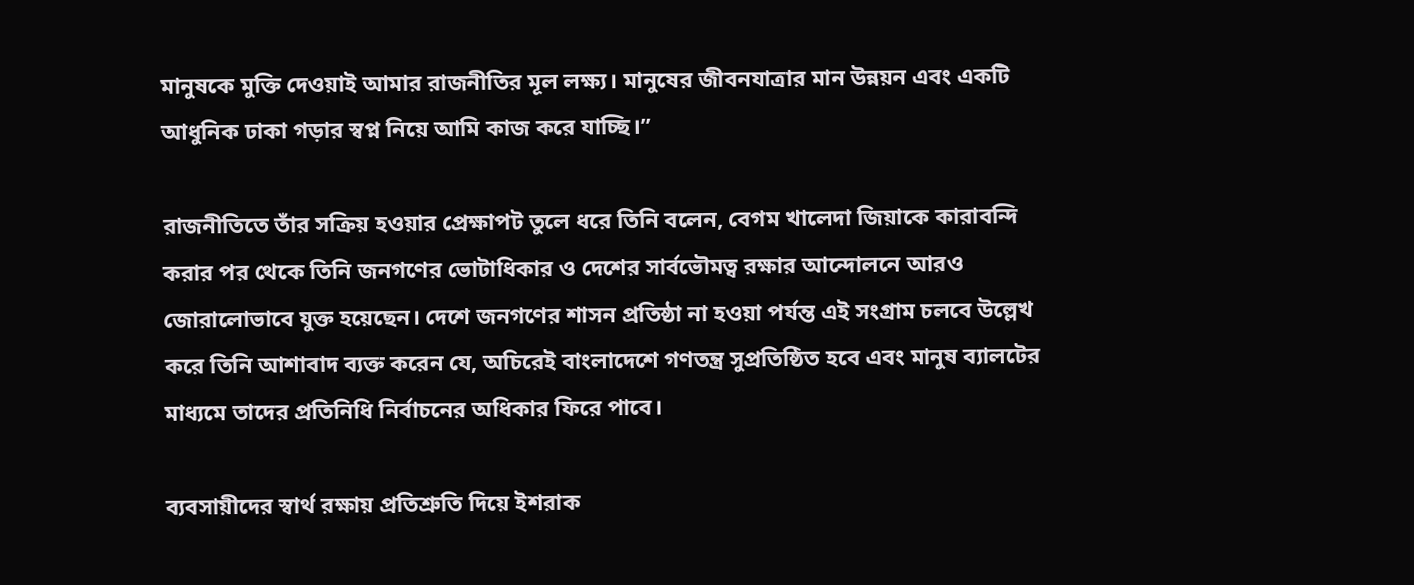মানুষকে মুক্তি দেওয়াই আমার রাজনীতির মূল লক্ষ্য। মানুষের জীবনযাত্রার মান উন্নয়ন এবং একটি আধুনিক ঢাকা গড়ার স্বপ্ন নিয়ে আমি কাজ করে যাচ্ছি।”

রাজনীতিতে তাঁর সক্রিয় হওয়ার প্রেক্ষাপট তুলে ধরে তিনি বলেন, বেগম খালেদা জিয়াকে কারাবন্দি করার পর থেকে তিনি জনগণের ভোটাধিকার ও দেশের সার্বভৌমত্ব রক্ষার আন্দোলনে আরও জোরালোভাবে যুক্ত হয়েছেন। দেশে জনগণের শাসন প্রতিষ্ঠা না হওয়া পর্যন্ত এই সংগ্রাম চলবে উল্লেখ করে তিনি আশাবাদ ব্যক্ত করেন যে, অচিরেই বাংলাদেশে গণতন্ত্র সুপ্রতিষ্ঠিত হবে এবং মানুষ ব্যালটের মাধ্যমে তাদের প্রতিনিধি নির্বাচনের অধিকার ফিরে পাবে।

ব্যবসায়ীদের স্বার্থ রক্ষায় প্রতিশ্রুতি দিয়ে ইশরাক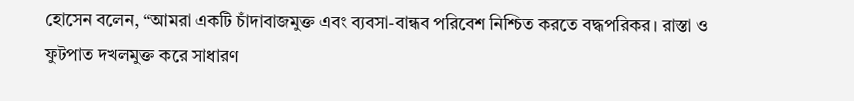হোসেন বলেন, “আমরা একটি চাঁদাবাজমুক্ত এবং ব্যবসা-বান্ধব পরিবেশ নিশ্চিত করতে বদ্ধপরিকর। রাস্তা ও ফুটপাত দখলমুক্ত করে সাধারণ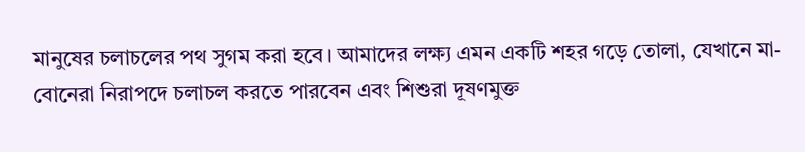মানুষের চলাচলের পথ সুগম করা হবে। আমাদের লক্ষ্য এমন একটি শহর গড়ে তোলা, যেখানে মা-বোনেরা নিরাপদে চলাচল করতে পারবেন এবং শিশুরা দূষণমুক্ত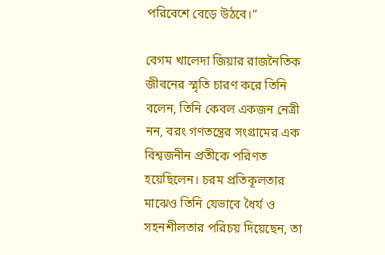পরিবেশে বেড়ে উঠবে।”

বেগম খালেদা জিয়ার রাজনৈতিক জীবনের স্মৃতি চারণ করে তিনি বলেন, তিনি কেবল একজন নেত্রী নন, বরং গণতন্ত্রের সংগ্রামের এক বিশ্বজনীন প্রতীকে পরিণত হয়েছিলেন। চরম প্রতিকূলতার মাঝেও তিনি যেভাবে ধৈর্য ও সহনশীলতার পরিচয় দিয়েছেন, তা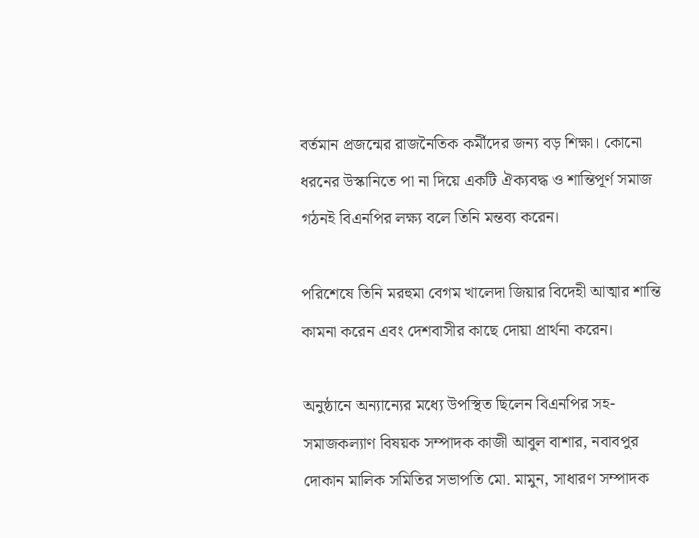বর্তমান প্রজন্মের রাজনৈতিক কর্মীদের জন্য বড় শিক্ষা। কোনো ধরনের উস্কানিতে পা না দিয়ে একটি ঐক্যবদ্ধ ও শান্তিপূর্ণ সমাজ গঠনই বিএনপির লক্ষ্য বলে তিনি মন্তব্য করেন।

পরিশেষে তিনি মরহুমা বেগম খালেদা জিয়ার বিদেহী আত্মার শান্তি কামনা করেন এবং দেশবাসীর কাছে দোয়া প্রার্থনা করেন।

অনুষ্ঠানে অন্যান্যের মধ্যে উপস্থিত ছিলেন বিএনপির সহ-সমাজকল্যাণ বিষয়ক সম্পাদক কাজী আবুল বাশার, নবাবপুর দোকান মালিক সমিতির সভাপতি মো. মামুন, সাধারণ সম্পাদক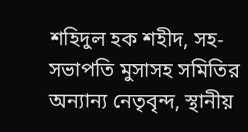শহিদুল হক শহীদ, সহ-সভাপতি মুসাসহ সমিতির অন্যান্য নেতৃবৃন্দ, স্থানীয়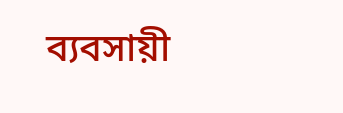ব্যবসায়ী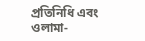প্রতিনিধি এবং ওলামা-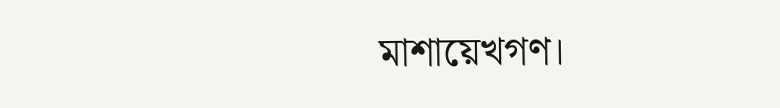মাশায়েখগণ।